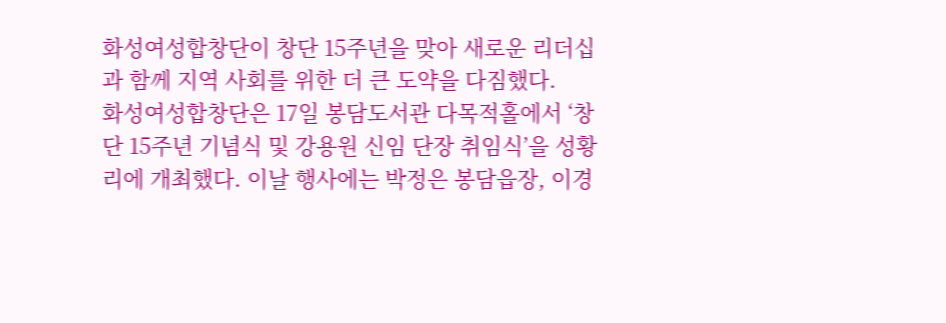화성여성합창단이 창단 15주년을 맞아 새로운 리더십과 함께 지역 사회를 위한 더 큰 도약을 다짐했다.
화성여성합창단은 17일 봉담도서관 다목적홀에서 ‘창단 15주년 기념식 및 강용원 신임 단장 취임식’을 성황리에 개최했다. 이날 행사에는 박정은 봉담읍장, 이경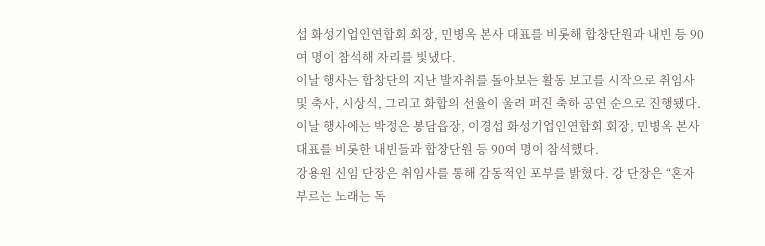섭 화성기업인연합회 회장, 민병옥 본사 대표를 비롯해 합창단원과 내빈 등 90여 명이 참석해 자리를 빛냈다.
이날 행사는 합창단의 지난 발자취를 돌아보는 활동 보고를 시작으로 취임사 및 축사, 시상식, 그리고 화합의 선율이 울려 퍼진 축하 공연 순으로 진행됐다.
이날 행사에는 박정은 봉담읍장, 이경섭 화성기업인연합회 회장, 민병옥 본사 대표를 비롯한 내빈들과 합창단원 등 90여 명이 참석했다.
강용원 신임 단장은 취임사를 통해 감동적인 포부를 밝혔다. 강 단장은 “혼자 부르는 노래는 독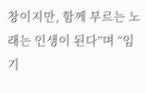창이지만, 함께 부르는 노래는 인생이 된다”며 “임기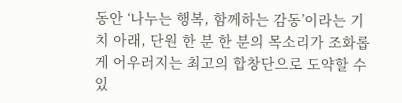동안 ‘나누는 행복, 함께하는 감동’이라는 기치 아래, 단원 한 분 한 분의 목소리가 조화롭게 어우러지는 최고의 합창단으로 도약할 수 있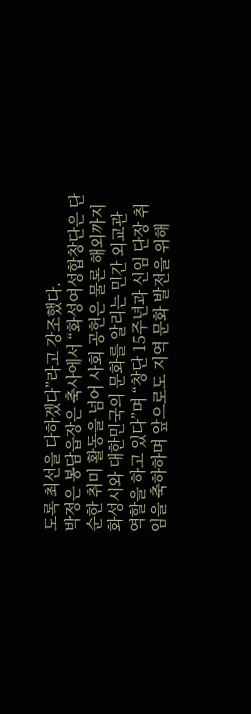도록 최선을 다하겠다”라고 강조했다.
박정은 봉담읍장은 축사에서 “화성여성합창단은 단순한 취미 활동을 넘어 사회 공헌은 물론 해외까지 화성시와 대한민국의 문화를 알리는 민간 외교관 역할을 하고 있다”며 “창단 15주년과 신임 단장 취임을 축하하며 앞으로도 지역 문화 발전을 위해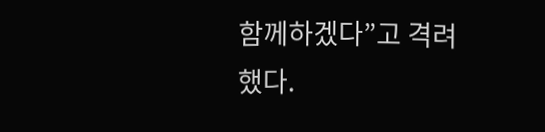함께하겠다”고 격려했다.